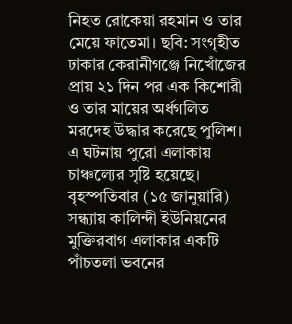নিহত রোকেয়া রহমান ও তার মেয়ে ফাতেমা। ছবি: সংগৃহীত
ঢাকার কেরানীগঞ্জে নিখোঁজের প্রায় ২১ দিন পর এক কিশোরী ও তার মায়ের অর্ধগলিত মরদেহ উদ্ধার করেছে পুলিশ। এ ঘটনায় পুরো এলাকায় চাঞ্চল্যের সৃষ্টি হয়েছে।
বৃহস্পতিবার (১৫ জানুয়ারি) সন্ধ্যায় কালিন্দী ইউনিয়নের মুক্তিরবাগ এলাকার একটি পাঁচতলা ভবনের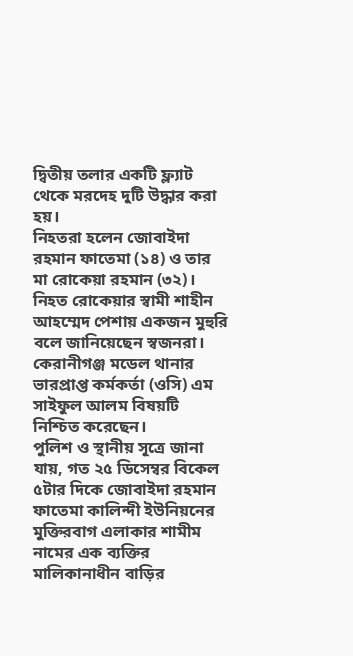দ্বিতীয় তলার একটি ফ্ল্যাট থেকে মরদেহ দুটি উদ্ধার করা হয়।
নিহতরা হলেন জোবাইদা রহমান ফাতেমা (১৪) ও তার মা রোকেয়া রহমান (৩২)। নিহত রোকেয়ার স্বামী শাহীন আহম্মেদ পেশায় একজন মুহুরি বলে জানিয়েছেন স্বজনরা। কেরানীগঞ্জ মডেল থানার ভারপ্রাপ্ত কর্মকর্তা (ওসি) এম সাইফুল আলম বিষয়টি নিশ্চিত করেছেন।
পুলিশ ও স্থানীয় সূত্রে জানা যায়, গত ২৫ ডিসেম্বর বিকেল ৫টার দিকে জোবাইদা রহমান ফাতেমা কালিন্দী ইউনিয়নের মুক্তিরবাগ এলাকার শামীম নামের এক ব্যক্তির মালিকানাধীন বাড়ির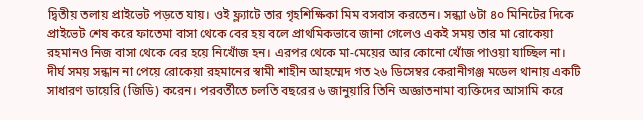দ্বিতীয় তলায় প্রাইভেট পড়তে যায়। ওই ফ্ল্যাটে তার গৃহশিক্ষিকা মিম বসবাস করতেন। সন্ধ্যা ৬টা ৪০ মিনিটের দিকে প্রাইভেট শেষ করে ফাতেমা বাসা থেকে বের হয় বলে প্রাথমিকভাবে জানা গেলেও একই সময় তার মা রোকেয়া রহমানও নিজ বাসা থেকে বের হয়ে নিখোঁজ হন। এরপর থেকে মা-মেয়ের আর কোনো খোঁজ পাওয়া যাচ্ছিল না।
দীর্ঘ সময় সন্ধান না পেয়ে রোকেয়া রহমানের স্বামী শাহীন আহম্মেদ গত ২৬ ডিসেম্বর কেরানীগঞ্জ মডেল থানায় একটি সাধারণ ডায়েরি (জিডি) করেন। পরবর্তীতে চলতি বছরের ৬ জানুয়ারি তিনি অজ্ঞাতনামা ব্যক্তিদের আসামি করে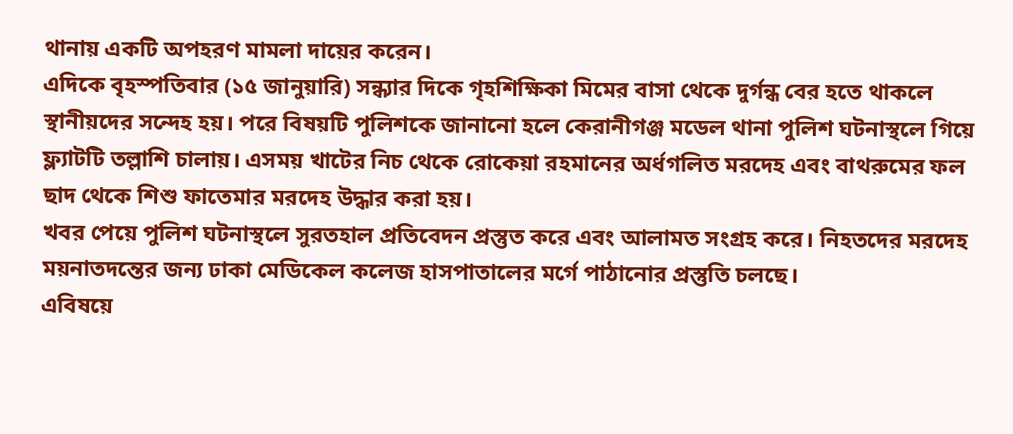থানায় একটি অপহরণ মামলা দায়ের করেন।
এদিকে বৃহস্পতিবার (১৫ জানুয়ারি) সন্ধ্যার দিকে গৃহশিক্ষিকা মিমের বাসা থেকে দুর্গন্ধ বের হতে থাকলে স্থানীয়দের সন্দেহ হয়। পরে বিষয়টি পুলিশকে জানানো হলে কেরানীগঞ্জ মডেল থানা পুলিশ ঘটনাস্থলে গিয়ে ফ্ল্যাটটি তল্লাশি চালায়। এসময় খাটের নিচ থেকে রোকেয়া রহমানের অর্ধগলিত মরদেহ এবং বাথরুমের ফল ছাদ থেকে শিশু ফাতেমার মরদেহ উদ্ধার করা হয়।
খবর পেয়ে পুলিশ ঘটনাস্থলে সুরতহাল প্রতিবেদন প্রস্তুত করে এবং আলামত সংগ্রহ করে। নিহতদের মরদেহ ময়নাতদন্তের জন্য ঢাকা মেডিকেল কলেজ হাসপাতালের মর্গে পাঠানোর প্রস্তুতি চলছে।
এবিষয়ে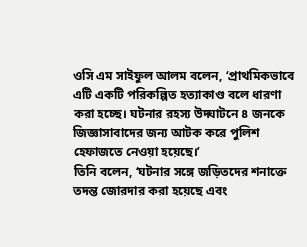ওসি এম সাইফুল আলম বলেন, ‘প্রাথমিকভাবে এটি একটি পরিকল্পিত হত্যাকাণ্ড বলে ধারণা করা হচ্ছে। ঘটনার রহস্য উদ্ঘাটনে ৪ জনকে জিজ্ঞাসাবাদের জন্য আটক করে পুলিশ হেফাজতে নেওয়া হয়েছে।’
তিনি বলেন, ‘ঘটনার সঙ্গে জড়িতদের শনাক্তে তদন্ত জোরদার করা হয়েছে এবং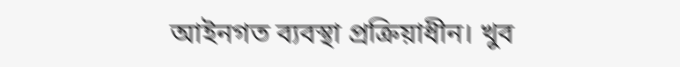আইনগত ব্যবস্থা প্রক্রিয়াধীন। খুব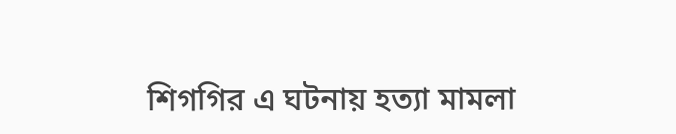শিগগির এ ঘটনায় হত্যা মামলা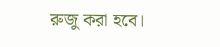রুজু করা হবে।